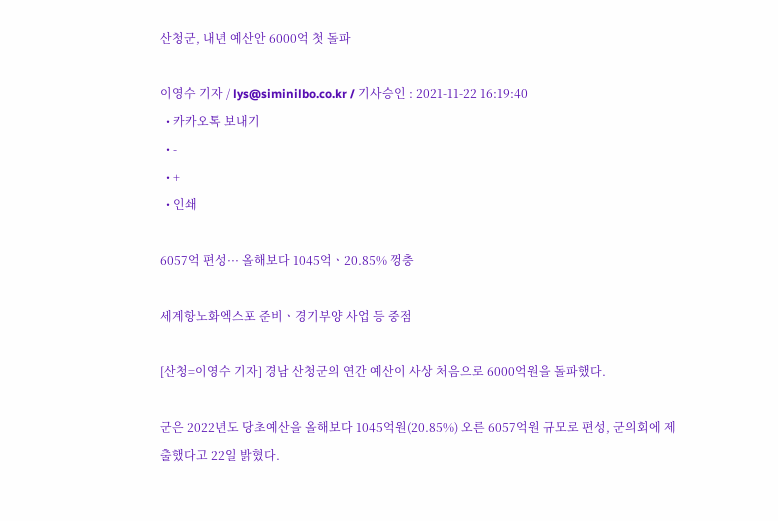산청군, 내년 예산안 6000억 첫 돌파

이영수 기자 / lys@siminilbo.co.kr / 기사승인 : 2021-11-22 16:19:40
  • 카카오톡 보내기
  • -
  • +
  • 인쇄

6057억 편성··· 올해보다 1045억ㆍ20.85% 껑충

세계항노화엑스포 준비ㆍ경기부양 사업 등 중점

[산청=이영수 기자] 경남 산청군의 연간 예산이 사상 처음으로 6000억원을 돌파했다.

군은 2022년도 당초예산을 올해보다 1045억원(20.85%) 오른 6057억원 규모로 편성, 군의회에 제출했다고 22일 밝혔다.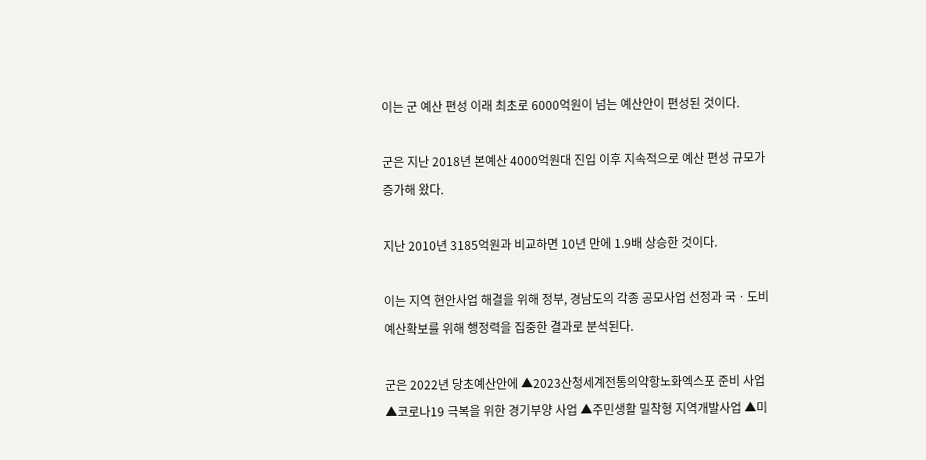이는 군 예산 편성 이래 최초로 6000억원이 넘는 예산안이 편성된 것이다.

군은 지난 2018년 본예산 4000억원대 진입 이후 지속적으로 예산 편성 규모가 증가해 왔다.

지난 2010년 3185억원과 비교하면 10년 만에 1.9배 상승한 것이다.

이는 지역 현안사업 해결을 위해 정부, 경남도의 각종 공모사업 선정과 국ㆍ도비 예산확보를 위해 행정력을 집중한 결과로 분석된다.

군은 2022년 당초예산안에 ▲2023산청세계전통의약항노화엑스포 준비 사업 ▲코로나19 극복을 위한 경기부양 사업 ▲주민생활 밀착형 지역개발사업 ▲미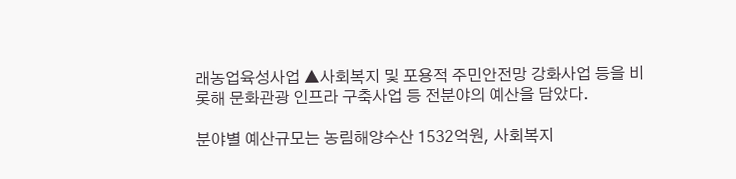래농업육성사업 ▲사회복지 및 포용적 주민안전망 강화사업 등을 비롯해 문화관광 인프라 구축사업 등 전분야의 예산을 담았다.

분야별 예산규모는 농림해양수산 1532억원, 사회복지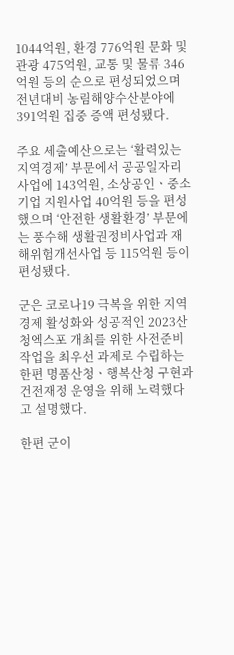1044억원, 환경 776억원 문화 및 관광 475억원, 교통 및 물류 346억원 등의 순으로 편성되었으며 전년대비 농림해양수산분야에 391억원 집중 증액 편성됐다.

주요 세출예산으로는 ‘활력있는 지역경제’ 부문에서 공공일자리 사업에 143억원, 소상공인ㆍ중소기업 지원사업 40억원 등을 편성했으며 ‘안전한 생활환경’ 부문에는 풍수해 생활권정비사업과 재해위험개선사업 등 115억원 등이 편성됐다.

군은 코로나19 극복을 위한 지역경제 활성화와 성공적인 2023산청엑스포 개최를 위한 사전준비 작업을 최우선 과제로 수립하는 한편 명품산청ㆍ행복산청 구현과 건전재정 운영을 위해 노력했다고 설명했다.

한편 군이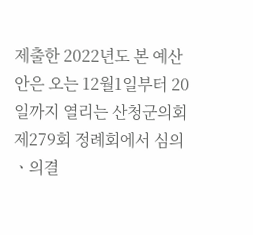제출한 2022년도 본 예산안은 오는 12월1일부터 20일까지 열리는 산청군의회 제279회 정례회에서 심의ㆍ의결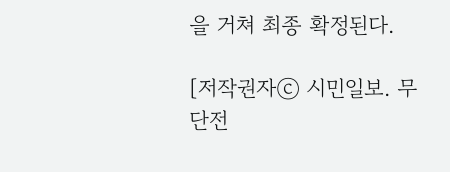을 거쳐 최종 확정된다.

[저작권자ⓒ 시민일보. 무단전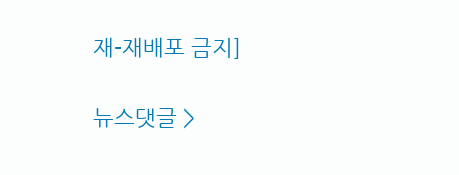재-재배포 금지]

뉴스댓글 >